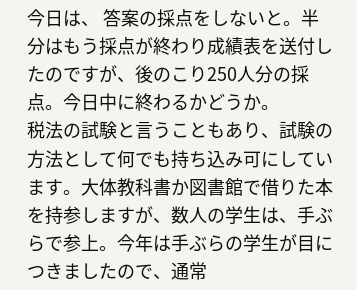今日は、 答案の採点をしないと。半分はもう採点が終わり成績表を送付したのですが、後のこり250人分の採点。今日中に終わるかどうか。
税法の試験と言うこともあり、試験の方法として何でも持ち込み可にしています。大体教科書か図書館で借りた本を持参しますが、数人の学生は、手ぶらで参上。今年は手ぶらの学生が目につきましたので、通常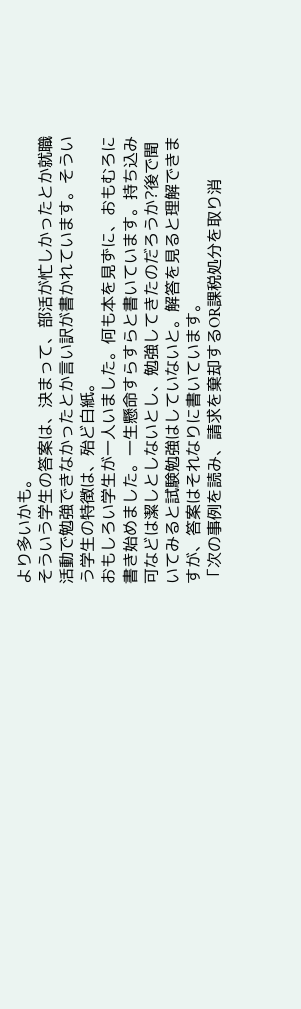より多いかも。
そういう学生の答案は、決まって、部活が忙しかったとか就職活動で勉強できなかったとか言い訳が書かれています。そういう学生の特徴は、殆ど白紙。
おもしろい学生が一人いました。何も本を見ずに、おもむろに書き始めました。一生懸命すらすらと書いています。持ち込み可などは潔しとしないとし、勉強してきたのだろうか?後で聞いてみると試験勉強はしていないと。解答を見ると理解できますが、答案はそれなりに書いています。
「次の事例を読み、請求を棄却するOR課税処分を取り消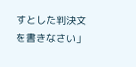すとした判決文を書きなさい」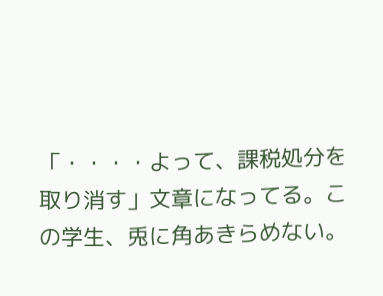「・・・・よって、課税処分を取り消す」文章になってる。この学生、兎に角あきらめない。